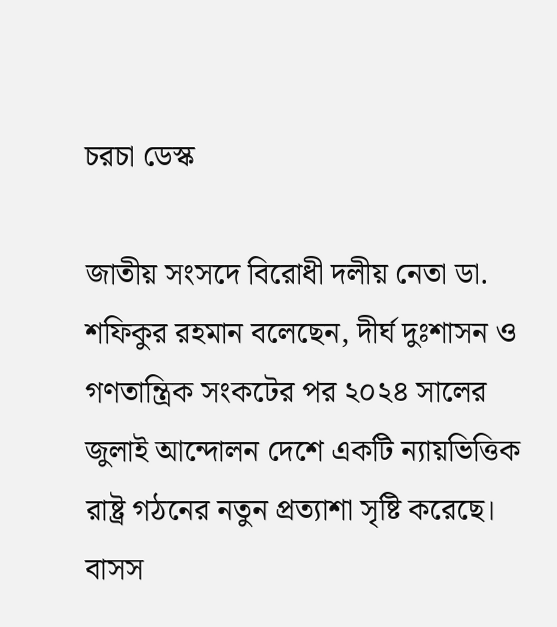চরচা ডেস্ক

জাতীয় সংসদে বিরোধী দলীয় নেতা ডা. শফিকুর রহমান বলেছেন, দীর্ঘ দুঃশাসন ও গণতান্ত্রিক সংকটের পর ২০২৪ সালের জুলাই আন্দোলন দেশে একটি ন্যায়ভিত্তিক রাষ্ট্র গঠনের নতুন প্রত্যাশা সৃষ্টি করেছে। বাসস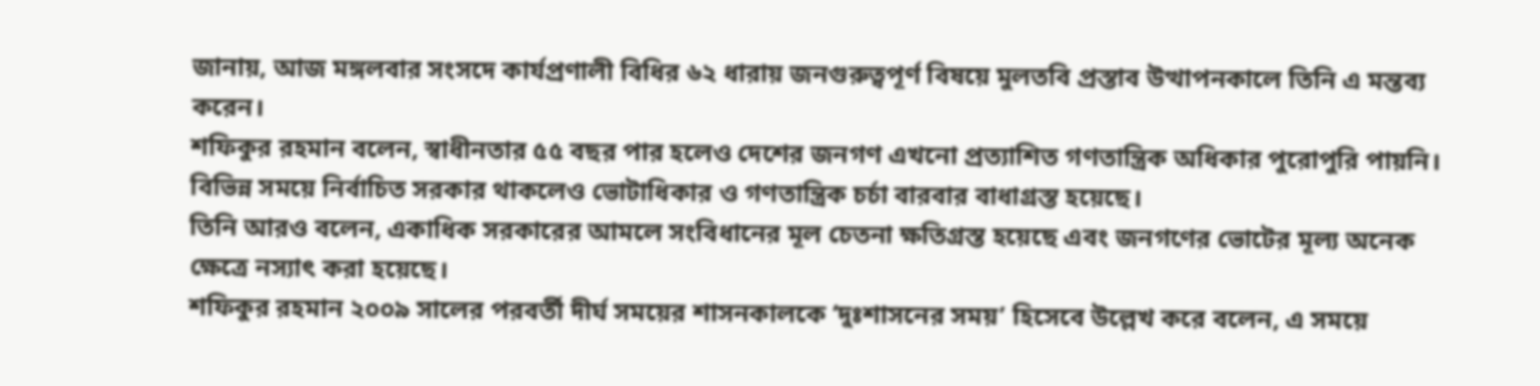জানায়, আজ মঙ্গলবার সংসদে কার্যপ্রণালী বিধির ৬২ ধারায় জনগুরুত্বপূর্ণ বিষয়ে মুলতবি প্রস্তাব উত্থাপনকালে তিনি এ মন্তব্য করেন।
শফিকুর রহমান বলেন, স্বাধীনতার ৫৫ বছর পার হলেও দেশের জনগণ এখনো প্রত্যাশিত গণতান্ত্রিক অধিকার পুরোপুরি পায়নি। বিভিন্ন সময়ে নির্বাচিত সরকার থাকলেও ভোটাধিকার ও গণতান্ত্রিক চর্চা বারবার বাধাগ্রস্ত হয়েছে।
তিনি আরও বলেন, একাধিক সরকারের আমলে সংবিধানের মূল চেতনা ক্ষতিগ্রস্ত হয়েছে এবং জনগণের ভোটের মূল্য অনেক ক্ষেত্রে নস্যাৎ করা হয়েছে।
শফিকুর রহমান ২০০৯ সালের পরবর্তী দীর্ঘ সময়ের শাসনকালকে ‘দুঃশাসনের সময়’ হিসেবে উল্লেখ করে বলেন, এ সময়ে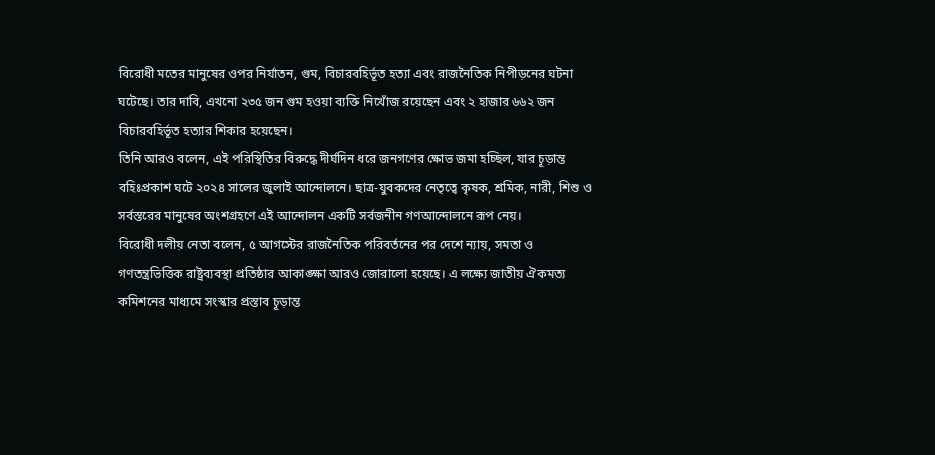বিরোধী মতের মানুষের ওপর নির্যাতন, গুম, বিচারবহির্ভূত হত্যা এবং রাজনৈতিক নিপীড়নের ঘটনা ঘটেছে। তার দাবি, এখনো ২৩৫ জন গুম হওয়া ব্যক্তি নিখোঁজ রয়েছেন এবং ২ হাজার ৬৬২ জন বিচারবহির্ভূত হত্যার শিকার হয়েছেন।
তিনি আরও বলেন, এই পরিস্থিতির বিরুদ্ধে দীর্ঘদিন ধরে জনগণের ক্ষোভ জমা হচ্ছিল, যার চূড়ান্ত বহিঃপ্রকাশ ঘটে ২০২৪ সালের জুলাই আন্দোলনে। ছাত্র-যুবকদের নেতৃত্বে কৃষক, শ্রমিক, নারী, শিশু ও সর্বস্তরের মানুষের অংশগ্রহণে এই আন্দোলন একটি সর্বজনীন গণআন্দোলনে রূপ নেয়।
বিরোধী দলীয় নেতা বলেন, ৫ আগস্টের রাজনৈতিক পরিবর্তনের পর দেশে ন্যায়, সমতা ও গণতন্ত্রভিত্তিক রাষ্ট্রব্যবস্থা প্রতিষ্ঠার আকাঙ্ক্ষা আরও জোরালো হয়েছে। এ লক্ষ্যে জাতীয় ঐকমত্য কমিশনের মাধ্যমে সংস্কার প্রস্তাব চূড়ান্ত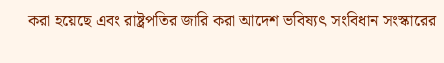করা হয়েছে এবং রাষ্ট্রপতির জারি করা আদেশ ভবিষ্যৎ সংবিধান সংস্কারের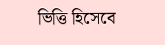ভিত্তি হিসেবে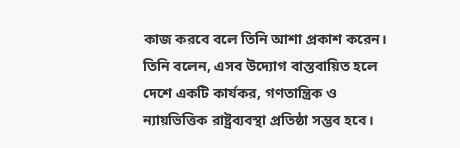কাজ করবে বলে তিনি আশা প্রকাশ করেন।
তিনি বলেন, এসব উদ্যোগ বাস্তবায়িত হলে দেশে একটি কার্যকর, গণতান্ত্রিক ও ন্যায়ভিত্তিক রাষ্ট্রব্যবস্থা প্রতিষ্ঠা সম্ভব হবে।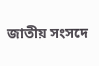জাতীয় সংসদে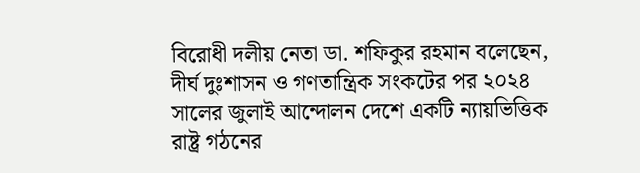বিরোধী দলীয় নেতা ডা. শফিকুর রহমান বলেছেন, দীর্ঘ দুঃশাসন ও গণতান্ত্রিক সংকটের পর ২০২৪ সালের জুলাই আন্দোলন দেশে একটি ন্যায়ভিত্তিক রাষ্ট্র গঠনের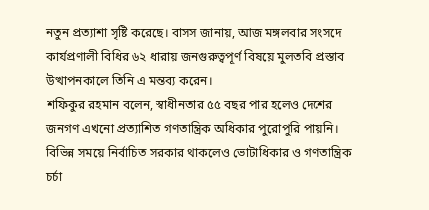নতুন প্রত্যাশা সৃষ্টি করেছে। বাসস জানায়, আজ মঙ্গলবার সংসদে কার্যপ্রণালী বিধির ৬২ ধারায় জনগুরুত্বপূর্ণ বিষয়ে মুলতবি প্রস্তাব উত্থাপনকালে তিনি এ মন্তব্য করেন।
শফিকুর রহমান বলেন, স্বাধীনতার ৫৫ বছর পার হলেও দেশের জনগণ এখনো প্রত্যাশিত গণতান্ত্রিক অধিকার পুরোপুরি পায়নি। বিভিন্ন সময়ে নির্বাচিত সরকার থাকলেও ভোটাধিকার ও গণতান্ত্রিক চর্চা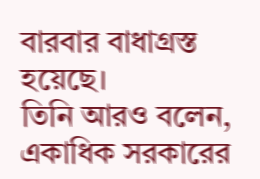বারবার বাধাগ্রস্ত হয়েছে।
তিনি আরও বলেন, একাধিক সরকারের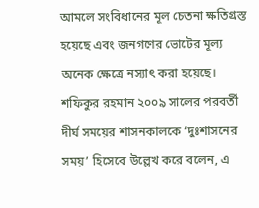আমলে সংবিধানের মূল চেতনা ক্ষতিগ্রস্ত হয়েছে এবং জনগণের ভোটের মূল্য অনেক ক্ষেত্রে নস্যাৎ করা হয়েছে।
শফিকুর রহমান ২০০৯ সালের পরবর্তী দীর্ঘ সময়ের শাসনকালকে ‘দুঃশাসনের সময়’ হিসেবে উল্লেখ করে বলেন, এ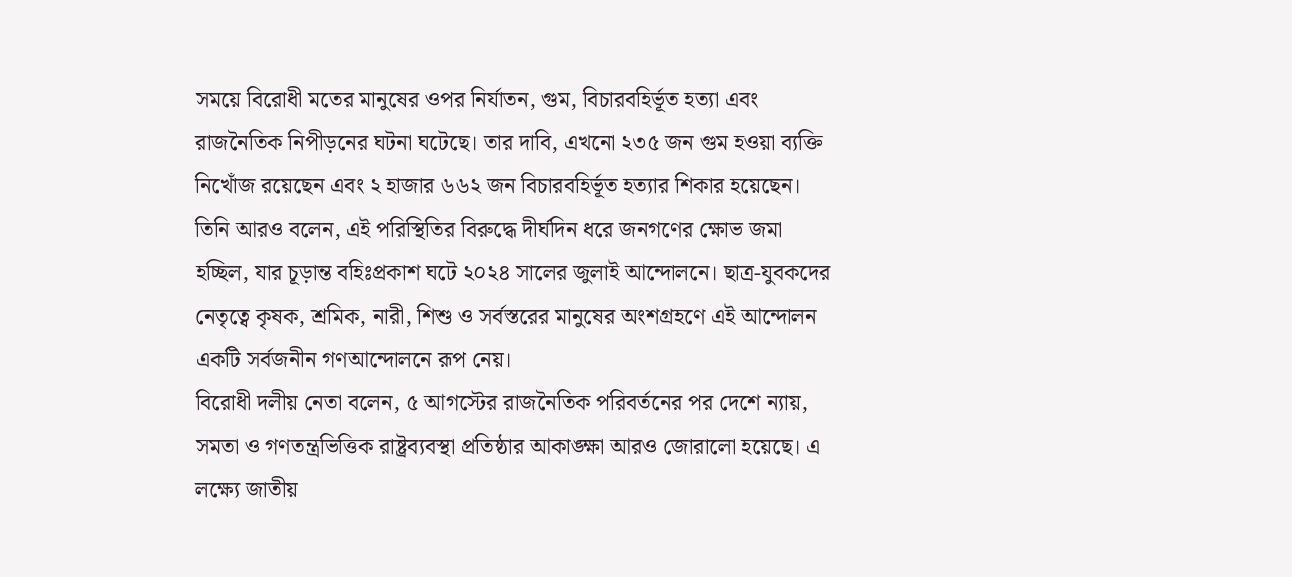সময়ে বিরোধী মতের মানুষের ওপর নির্যাতন, গুম, বিচারবহির্ভূত হত্যা এবং রাজনৈতিক নিপীড়নের ঘটনা ঘটেছে। তার দাবি, এখনো ২৩৫ জন গুম হওয়া ব্যক্তি নিখোঁজ রয়েছেন এবং ২ হাজার ৬৬২ জন বিচারবহির্ভূত হত্যার শিকার হয়েছেন।
তিনি আরও বলেন, এই পরিস্থিতির বিরুদ্ধে দীর্ঘদিন ধরে জনগণের ক্ষোভ জমা হচ্ছিল, যার চূড়ান্ত বহিঃপ্রকাশ ঘটে ২০২৪ সালের জুলাই আন্দোলনে। ছাত্র-যুবকদের নেতৃত্বে কৃষক, শ্রমিক, নারী, শিশু ও সর্বস্তরের মানুষের অংশগ্রহণে এই আন্দোলন একটি সর্বজনীন গণআন্দোলনে রূপ নেয়।
বিরোধী দলীয় নেতা বলেন, ৫ আগস্টের রাজনৈতিক পরিবর্তনের পর দেশে ন্যায়, সমতা ও গণতন্ত্রভিত্তিক রাষ্ট্রব্যবস্থা প্রতিষ্ঠার আকাঙ্ক্ষা আরও জোরালো হয়েছে। এ লক্ষ্যে জাতীয়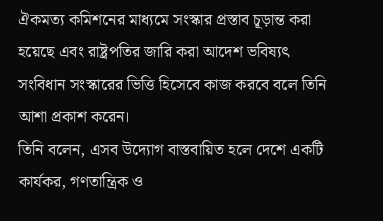ঐকমত্য কমিশনের মাধ্যমে সংস্কার প্রস্তাব চূড়ান্ত করা হয়েছে এবং রাষ্ট্রপতির জারি করা আদেশ ভবিষ্যৎ সংবিধান সংস্কারের ভিত্তি হিসেবে কাজ করবে বলে তিনি আশা প্রকাশ করেন।
তিনি বলেন, এসব উদ্যোগ বাস্তবায়িত হলে দেশে একটি কার্যকর, গণতান্ত্রিক ও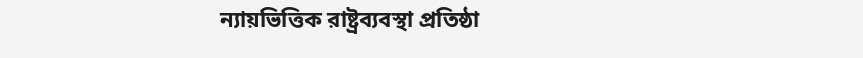ন্যায়ভিত্তিক রাষ্ট্রব্যবস্থা প্রতিষ্ঠা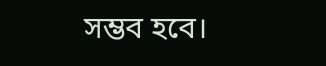সম্ভব হবে।